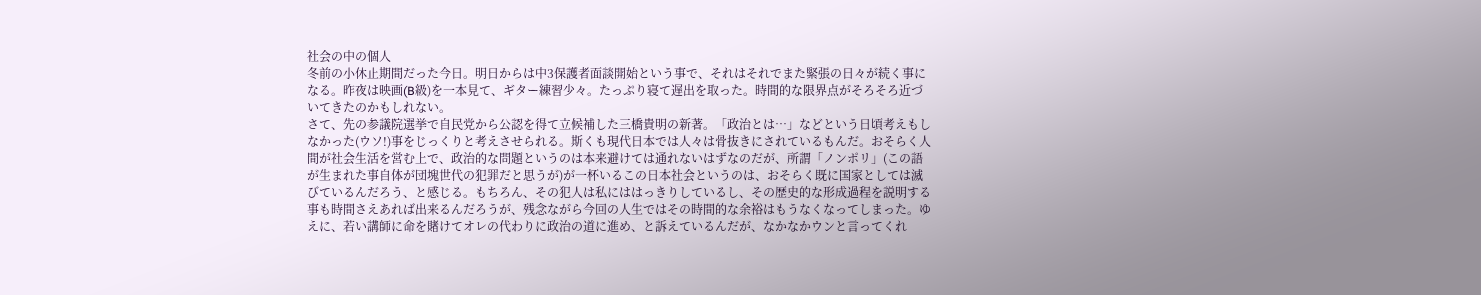社会の中の個人
冬前の小休止期間だった今日。明日からは中3保護者面談開始という事で、それはそれでまた緊張の日々が続く事になる。昨夜は映画(B級)を一本見て、ギター練習少々。たっぷり寝て遅出を取った。時間的な限界点がそろそろ近づいてきたのかもしれない。
さて、先の参議院選挙で自民党から公認を得て立候補した三橋貴明の新著。「政治とは…」などという日頃考えもしなかった(ウソ!)事をじっくりと考えさせられる。斯くも現代日本では人々は骨抜きにされているもんだ。おそらく人間が社会生活を営む上で、政治的な問題というのは本来避けては通れないはずなのだが、所謂「ノンポリ」(この語が生まれた事自体が団塊世代の犯罪だと思うが)が一杯いるこの日本社会というのは、おそらく既に国家としては滅びているんだろう、と感じる。もちろん、その犯人は私にははっきりしているし、その歴史的な形成過程を説明する事も時間さえあれば出来るんだろうが、残念ながら今回の人生ではその時間的な余裕はもうなくなってしまった。ゆえに、若い講師に命を賭けてオレの代わりに政治の道に進め、と訴えているんだが、なかなかウンと言ってくれ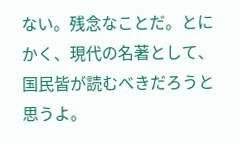ない。残念なことだ。とにかく、現代の名著として、国民皆が読むべきだろうと思うよ。